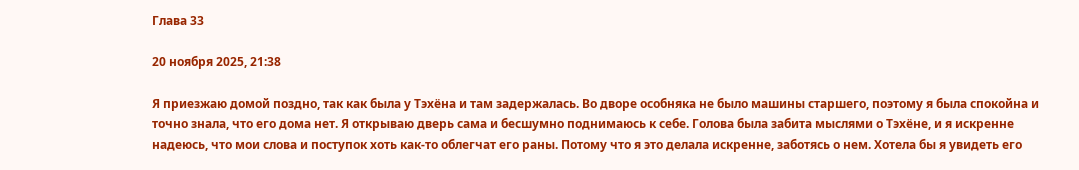Глава 33

20 ноября 2025, 21:38

Я приезжаю домой поздно, так как была у Тэхёна и там задержалась. Во дворе особняка не было машины старшего, поэтому я была спокойна и точно знала, что его дома нет. Я открываю дверь сама и бесшумно поднимаюсь к себе. Голова была забита мыслями о Тэхёне, и я искренне надеюсь, что мои слова и поступок хоть как-то облегчат его раны. Потому что я это делала искренне, заботясь о нем. Хотела бы я увидеть его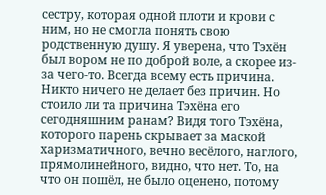сестру, которая одной плоти и крови с ним, но не смогла понять свою родственную душу. Я уверена, что Тэхён был вором не по доброй воле, а скорее из-за чего-то. Всегда всему есть причина. Никто ничего не делает без причин. Но стоило ли та причина Тэхёна его сегодняшним ранам? Видя того Тэхёна, которого парень скрывает за маской харизматичного, вечно весёлого, наглого, прямолинейного, видно, что нет. То, на что он пошёл, не было оценено, потому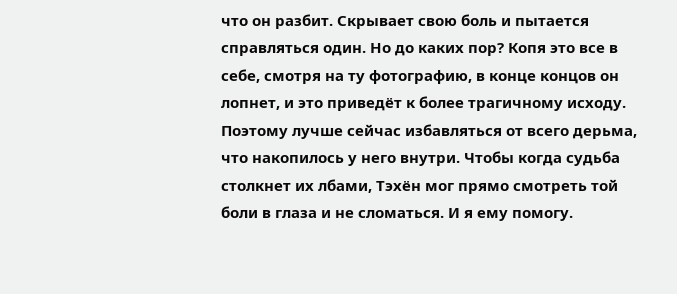что он разбит. Скрывает свою боль и пытается справляться один. Но до каких пор? Копя это все в себе, смотря на ту фотографию, в конце концов он лопнет, и это приведёт к более трагичному исходу. Поэтому лучше сейчас избавляться от всего дерьма, что накопилось у него внутри. Чтобы когда судьба столкнет их лбами, Тэхён мог прямо смотреть той боли в глаза и не сломаться. И я ему помогу.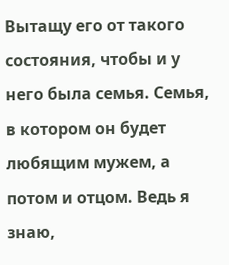Вытащу его от такого состояния, чтобы и у него была семья. Семья, в котором он будет любящим мужем, а потом и отцом. Ведь я знаю,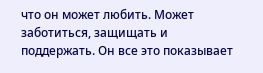что он может любить. Может заботиться, защищать и поддержать. Он все это показывает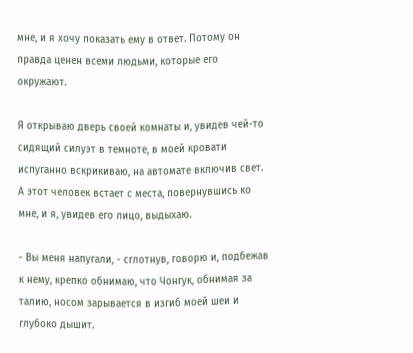мне, и я хочу показать ему в ответ. Потому он правда ценен всеми людьми, которые его окружают.

Я открываю дверь своей комнаты и, увидев чей-то сидящий силуэт в темноте, в моей кровати испуганно вскрикиваю, на автомате включив свет. А этот человек встает с места, повернувшись ко мне, и я, увидев его лицо, выдыхаю.

- Вы меня напугали, - сглотнув, говорю и, подбежав к нему, крепко обнимаю, что Чонгук, обнимая за талию, носом зарывается в изгиб моей шеи и глубоко дышит.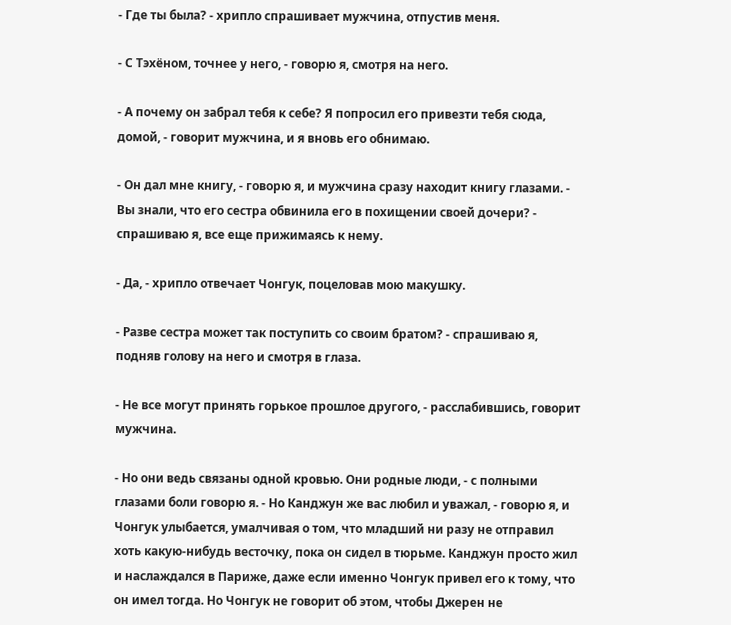- Где ты была? - хрипло спрашивает мужчина, отпустив меня.

- С Тэхёном, точнее у него, - говорю я, смотря на него.

- А почему он забрал тебя к себе? Я попросил его привезти тебя сюда, домой, - говорит мужчина, и я вновь его обнимаю.

- Он дал мне книгу, - говорю я, и мужчина сразу находит книгу глазами. - Вы знали, что его сестра обвинила его в похищении своей дочери? - спрашиваю я, все еще прижимаясь к нему.

- Да, - хрипло отвечает Чонгук, поцеловав мою макушку.

- Разве сестра может так поступить со своим братом? - спрашиваю я, подняв голову на него и смотря в глаза.

- Не все могут принять горькое прошлое другого, - расслабившись, говорит мужчина.

- Но они ведь связаны одной кровью. Они родные люди, - с полными глазами боли говорю я. - Но Канджун же вас любил и уважал, - говорю я, и Чонгук улыбается, умалчивая о том, что младший ни разу не отправил хоть какую-нибудь весточку, пока он сидел в тюрьме. Канджун просто жил и наслаждался в Париже, даже если именно Чонгук привел его к тому, что он имел тогда. Но Чонгук не говорит об этом, чтобы Джерен не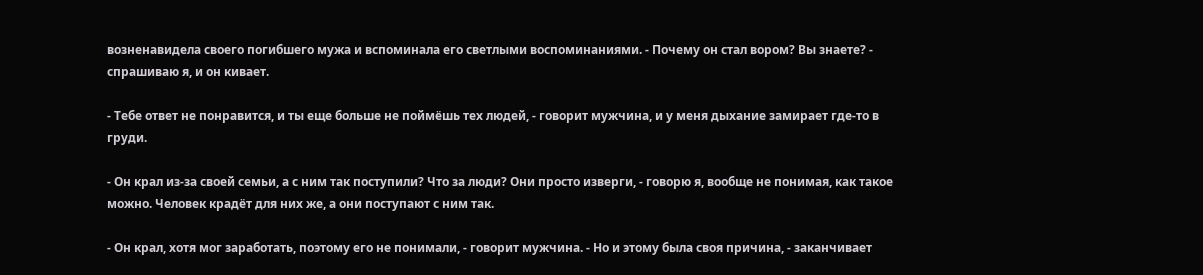возненавидела своего погибшего мужа и вспоминала его светлыми воспоминаниями. - Почему он стал вором? Вы знаете? - спрашиваю я, и он кивает.

- Тебе ответ не понравится, и ты еще больше не поймёшь тех людей, - говорит мужчина, и у меня дыхание замирает где-то в груди.

- Он крал из-за своей семьи, а с ним так поступили? Что за люди? Они просто изверги, - говорю я, вообще не понимая, как такое можно. Человек крадёт для них же, а они поступают с ним так.

- Он крал, хотя мог заработать, поэтому его не понимали, - говорит мужчина. - Но и этому была своя причина, - заканчивает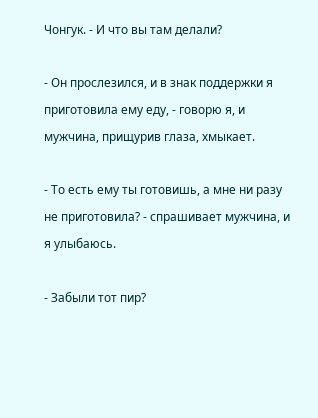Чонгук. - И что вы там делали?

- Он прослезился, и в знак поддержки я приготовила ему еду, - говорю я, и мужчина, прищурив глаза, хмыкает.

- То есть ему ты готовишь, а мне ни разу не приготовила? - спрашивает мужчина, и я улыбаюсь.

- Забыли тот пир?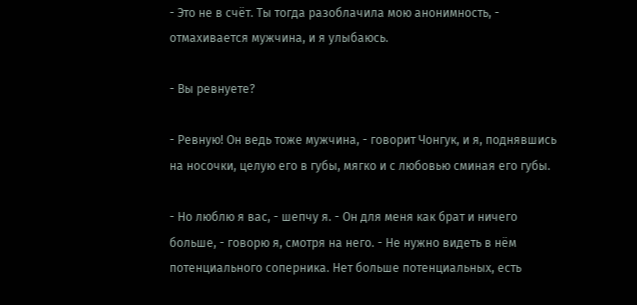- Это не в счёт. Ты тогда разоблачила мою анонимность, - отмахивается мужчина, и я улыбаюсь.

- Вы ревнуете?

- Ревную! Он ведь тоже мужчина, - говорит Чонгук, и я, поднявшись на носочки, целую его в губы, мягко и с любовью сминая его губы.

- Но люблю я вас, - шепчу я. - Он для меня как брат и ничего больше, - говорю я, смотря на него. - Не нужно видеть в нём потенциального соперника. Нет больше потенциальных, есть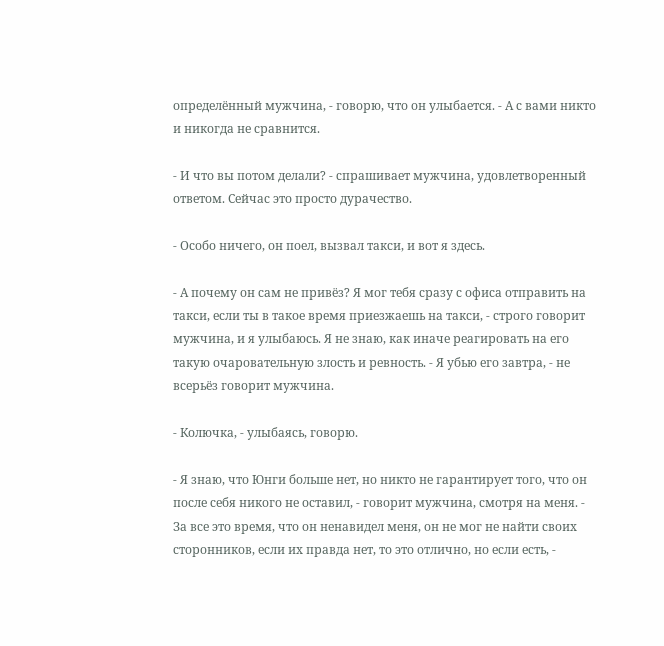определённый мужчина, - говорю, что он улыбается. - А с вами никто и никогда не сравнится.

- И что вы потом делали? - спрашивает мужчина, удовлетворенный ответом. Сейчас это просто дурачество.

- Особо ничего, он поел, вызвал такси, и вот я здесь.

- А почему он сам не привёз? Я мог тебя сразу с офиса отправить на такси, если ты в такое время приезжаешь на такси, - строго говорит мужчина, и я улыбаюсь. Я не знаю, как иначе реагировать на его такую очаровательную злость и ревность. - Я убью его завтра, - не всерьёз говорит мужчина.

- Колючка, - улыбаясь, говорю.

- Я знаю, что Юнги больше нет, но никто не гарантирует того, что он после себя никого не оставил, - говорит мужчина, смотря на меня. - За все это время, что он ненавидел меня, он не мог не найти своих сторонников, если их правда нет, то это отлично, но если есть, -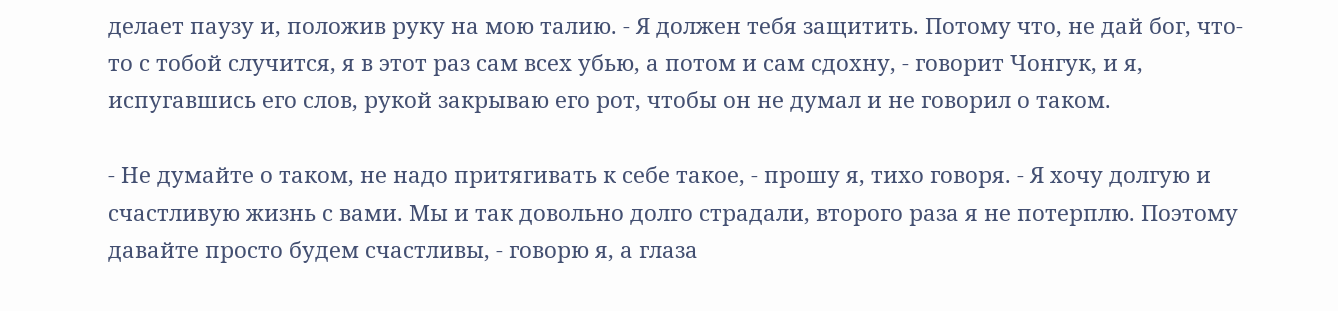делает паузу и, положив руку на мою талию. - Я должен тебя защитить. Потому что, не дай бог, что-то с тобой случится, я в этот раз сам всех убью, а потом и сам сдохну, - говорит Чонгук, и я, испугавшись его слов, рукой закрываю его рот, чтобы он не думал и не говорил о таком.

- Не думайте о таком, не надо притягивать к себе такое, - прошу я, тихо говоря. - Я хочу долгую и счастливую жизнь с вами. Мы и так довольно долго страдали, второго раза я не потерплю. Поэтому давайте просто будем счастливы, - говорю я, а глаза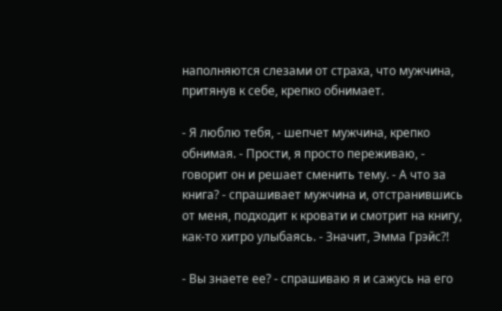наполняются слезами от страха, что мужчина, притянув к себе, крепко обнимает.

- Я люблю тебя, - шепчет мужчина, крепко обнимая. - Прости, я просто переживаю, - говорит он и решает сменить тему. - А что за книга? - спрашивает мужчина и, отстранившись от меня, подходит к кровати и смотрит на книгу, как-то хитро улыбаясь. - Значит, Эмма Грэйс?!

- Вы знаете ее? - спрашиваю я и сажусь на его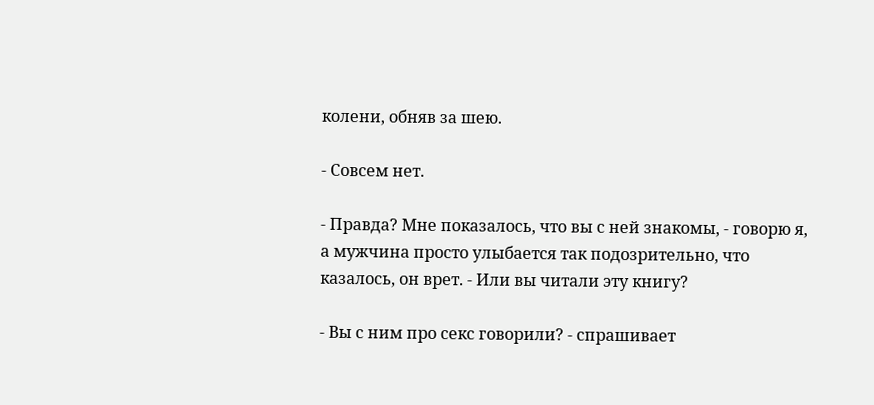колени, обняв за шею.

- Совсем нет.

- Правда? Мне показалось, что вы с ней знакомы, - говорю я, а мужчина просто улыбается так подозрительно, что казалось, он врет. - Или вы читали эту книгу?

- Вы с ним про секс говорили? - спрашивает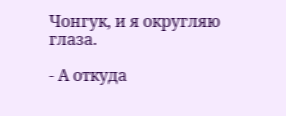Чонгук, и я округляю глаза.

- А откуда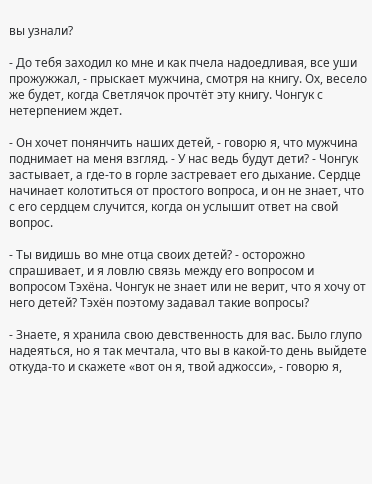вы узнали?

- До тебя заходил ко мне и как пчела надоедливая, все уши прожужжал, - прыскает мужчина, смотря на книгу. Ох, весело же будет, когда Светлячок прочтёт эту книгу. Чонгук с нетерпением ждет.

- Он хочет понянчить наших детей, - говорю я, что мужчина поднимает на меня взгляд. - У нас ведь будут дети? - Чонгук застывает, а где-то в горле застревает его дыхание. Сердце начинает колотиться от простого вопроса, и он не знает, что с его сердцем случится, когда он услышит ответ на свой вопрос.

- Ты видишь во мне отца своих детей? - осторожно спрашивает, и я ловлю связь между его вопросом и вопросом Тэхёна. Чонгук не знает или не верит, что я хочу от него детей? Тэхён поэтому задавал такие вопросы?

- Знаете, я хранила свою девственность для вас. Было глупо надеяться, но я так мечтала, что вы в какой-то день выйдете откуда-то и скажете «вот он я, твой аджосси», - говорю я,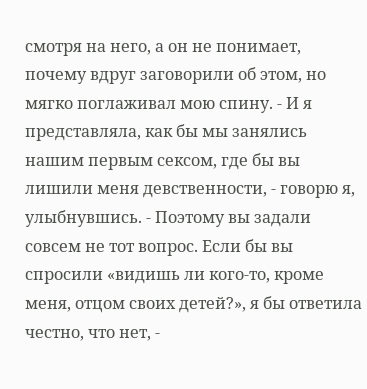смотря на него, а он не понимает, почему вдруг заговорили об этом, но мягко поглаживал мою спину. - И я представляла, как бы мы занялись нашим первым сексом, где бы вы лишили меня девственности, - говорю я, улыбнувшись. - Поэтому вы задали совсем не тот вопрос. Если бы вы спросили «видишь ли кого-то, кроме меня, отцом своих детей?», я бы ответила честно, что нет, -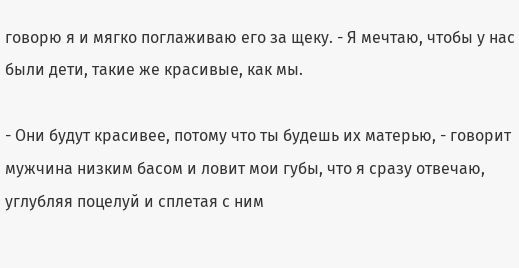говорю я и мягко поглаживаю его за щеку. - Я мечтаю, чтобы у нас были дети, такие же красивые, как мы.

- Они будут красивее, потому что ты будешь их матерью, - говорит мужчина низким басом и ловит мои губы, что я сразу отвечаю, углубляя поцелуй и сплетая с ним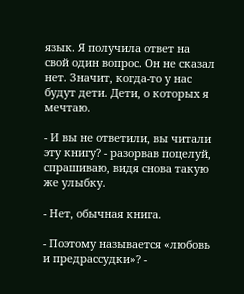язык. Я получила ответ на свой один вопрос. Он не сказал нет. Значит, когда-то у нас будут дети. Дети, о которых я мечтаю.

- И вы не ответили, вы читали эту книгу? - разорвав поцелуй, спрашиваю, видя снова такую же улыбку.

- Нет, обычная книга.

- Поэтому называется «любовь и предрассудки»? -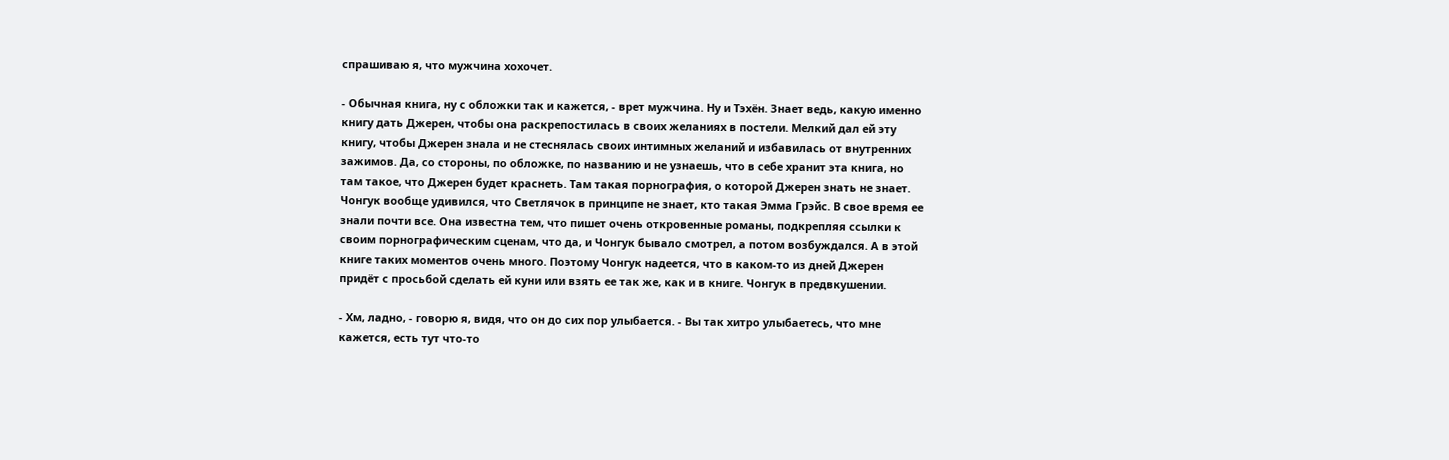спрашиваю я, что мужчина хохочет.

- Обычная книга, ну с обложки так и кажется, - врет мужчина. Ну и Тэхён. Знает ведь, какую именно книгу дать Джерен, чтобы она раскрепостилась в своих желаниях в постели. Мелкий дал ей эту книгу, чтобы Джерен знала и не стеснялась своих интимных желаний и избавилась от внутренних зажимов. Да, со стороны, по обложке, по названию и не узнаешь, что в себе хранит эта книга, но там такое, что Джерен будет краснеть. Там такая порнография, о которой Джерен знать не знает. Чонгук вообще удивился, что Светлячок в принципе не знает, кто такая Эмма Грэйс. В свое время ее знали почти все. Она известна тем, что пишет очень откровенные романы, подкрепляя ссылки к своим порнографическим сценам, что да, и Чонгук бывало смотрел, а потом возбуждался. А в этой книге таких моментов очень много. Поэтому Чонгук надеется, что в каком-то из дней Джерен придёт с просьбой сделать ей куни или взять ее так же, как и в книге. Чонгук в предвкушении.

- Хм, ладно, - говорю я, видя, что он до сих пор улыбается. - Вы так хитро улыбаетесь, что мне кажется, есть тут что-то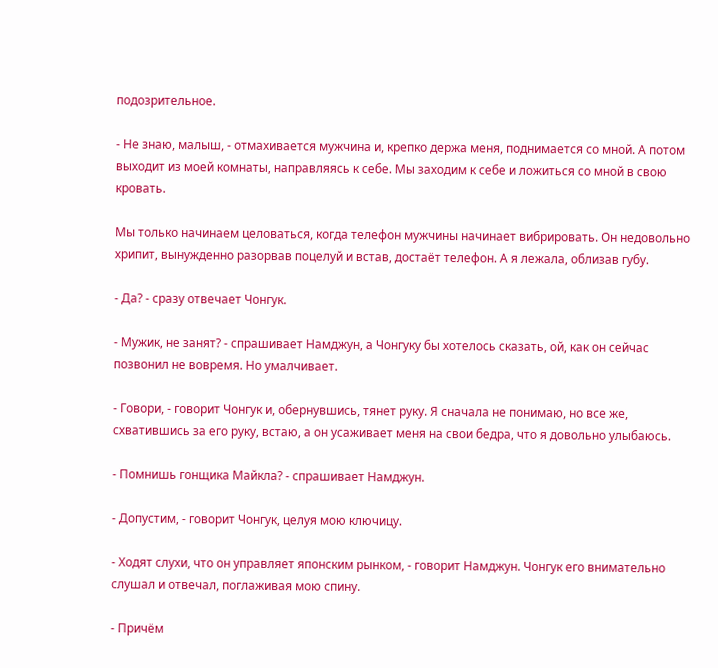подозрительное.

- Не знаю, малыш, - отмахивается мужчина и, крепко держа меня, поднимается со мной. А потом выходит из моей комнаты, направляясь к себе. Мы заходим к себе и ложиться со мной в свою кровать.

Мы только начинаем целоваться, когда телефон мужчины начинает вибрировать. Он недовольно хрипит, вынужденно разорвав поцелуй и встав, достаёт телефон. А я лежала, облизав губу.

- Да? - сразу отвечает Чонгук.

- Мужик, не занят? - спрашивает Намджун, а Чонгуку бы хотелось сказать, ой, как он сейчас позвонил не вовремя. Но умалчивает.

- Говори, - говорит Чонгук и, обернувшись, тянет руку. Я сначала не понимаю, но все же, схватившись за его руку, встаю, а он усаживает меня на свои бедра, что я довольно улыбаюсь.

- Помнишь гонщика Майкла? - спрашивает Намджун.

- Допустим, - говорит Чонгук, целуя мою ключицу.

- Ходят слухи, что он управляет японским рынком, - говорит Намджун. Чонгук его внимательно слушал и отвечал, поглаживая мою спину.

- Причём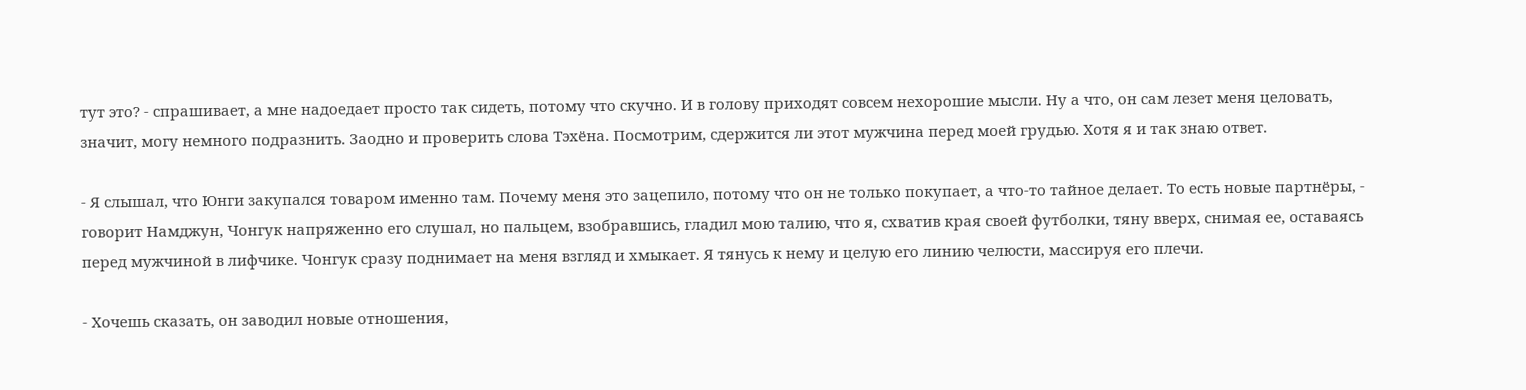тут это? - спрашивает, а мне надоедает просто так сидеть, потому что скучно. И в голову приходят совсем нехорошие мысли. Ну а что, он сам лезет меня целовать, значит, могу немного подразнить. Заодно и проверить слова Тэхёна. Посмотрим, сдержится ли этот мужчина перед моей грудью. Хотя я и так знаю ответ.

- Я слышал, что Юнги закупался товаром именно там. Почему меня это зацепило, потому что он не только покупает, а что-то тайное делает. То есть новые партнёры, - говорит Намджун, Чонгук напряженно его слушал, но пальцем, взобравшись, гладил мою талию, что я, схватив края своей футболки, тяну вверх, снимая ее, оставаясь перед мужчиной в лифчике. Чонгук сразу поднимает на меня взгляд и хмыкает. Я тянусь к нему и целую его линию челюсти, массируя его плечи.

- Хочешь сказать, он заводил новые отношения,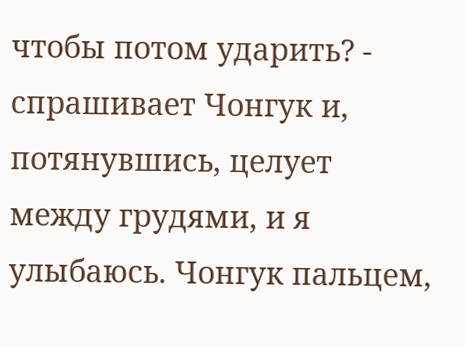чтобы потом ударить? - спрашивает Чонгук и, потянувшись, целует между грудями, и я улыбаюсь. Чонгук пальцем,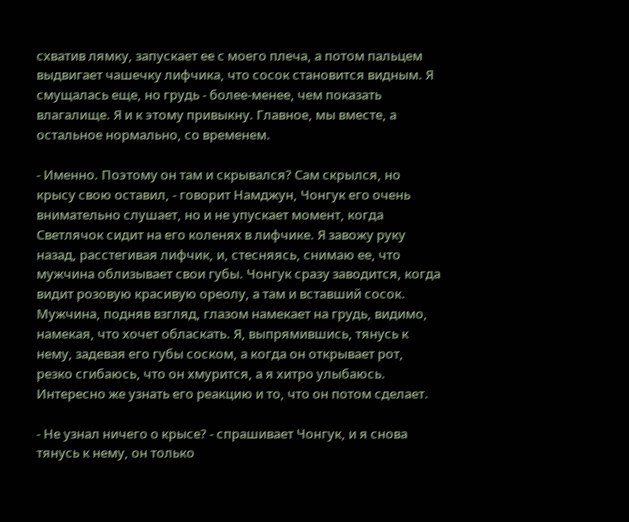схватив лямку, запускает ее с моего плеча, а потом пальцем выдвигает чашечку лифчика, что сосок становится видным. Я смущалась еще, но грудь - более-менее, чем показать влагалище. Я и к этому привыкну. Главное, мы вместе, а остальное нормально, со временем.

- Именно. Поэтому он там и скрывался? Сам скрылся, но крысу свою оставил, - говорит Намджун, Чонгук его очень внимательно слушает, но и не упускает момент, когда Светлячок сидит на его коленях в лифчике. Я завожу руку назад, расстегивая лифчик, и, стесняясь, снимаю ее, что мужчина облизывает свои губы. Чонгук сразу заводится, когда видит розовую красивую ореолу, а там и вставший сосок. Мужчина, подняв взгляд, глазом намекает на грудь, видимо, намекая, что хочет обласкать. Я, выпрямившись, тянусь к нему, задевая его губы соском, а когда он открывает рот, резко сгибаюсь, что он хмурится, а я хитро улыбаюсь. Интересно же узнать его реакцию и то, что он потом сделает.

- Не узнал ничего о крысе? - спрашивает Чонгук, и я снова тянусь к нему, он только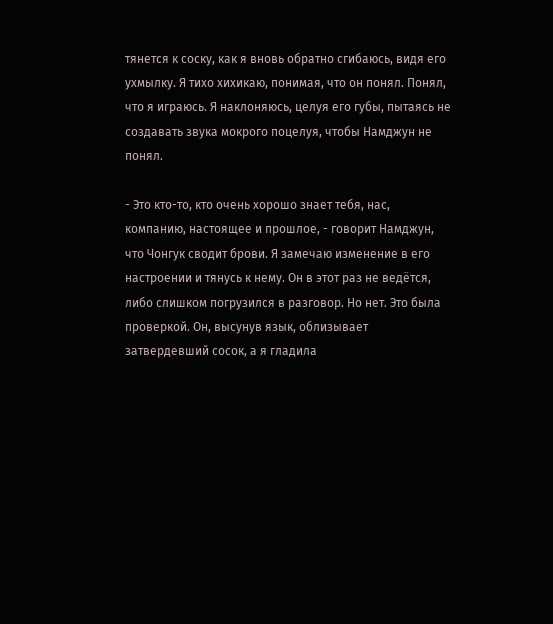тянется к соску, как я вновь обратно сгибаюсь, видя его ухмылку. Я тихо хихикаю, понимая, что он понял. Понял, что я играюсь. Я наклоняюсь, целуя его губы, пытаясь не создавать звука мокрого поцелуя, чтобы Намджун не понял.

- Это кто-то, кто очень хорошо знает тебя, нас, компанию, настоящее и прошлое, - говорит Намджун, что Чонгук сводит брови. Я замечаю изменение в его настроении и тянусь к нему. Он в этот раз не ведётся, либо слишком погрузился в разговор. Но нет. Это была проверкой. Он, высунув язык, облизывает затвердевший сосок, а я гладила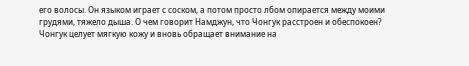его волосы. Он языком играет с соском, а потом просто лбом опирается между моими грудями, тяжело дыша. О чем говорит Намджун, что Чонгук расстроен и обеспокоен? Чонгук целует мягкую кожу и вновь обращает внимание на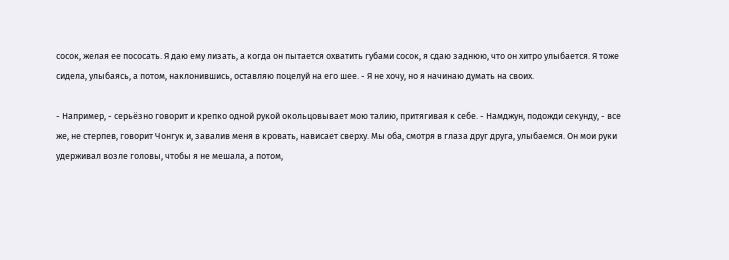сосок, желая ее пососать. Я даю ему лизать, а когда он пытается охватить губами сосок, я сдаю заднюю, что он хитро улыбается. Я тоже сидела, улыбаясь, а потом, наклонившись, оставляю поцелуй на его шее. - Я не хочу, но я начинаю думать на своих.

- Например, - серьёзно говорит и крепко одной рукой окольцовывает мою талию, притягивая к себе. - Намджун, подожди секунду, - все же, не стерпев, говорит Чонгук и, завалив меня в кровать, нависает сверху. Мы оба, смотря в глаза друг друга, улыбаемся. Он мои руки удерживал возле головы, чтобы я не мешала, а потом,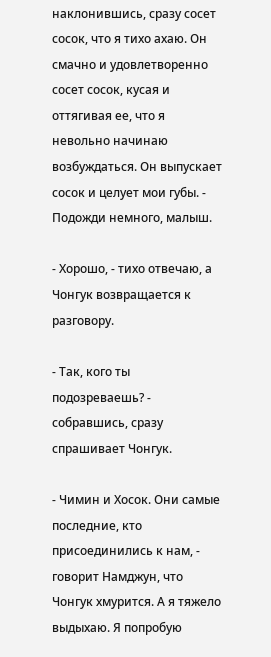наклонившись, сразу сосет сосок, что я тихо ахаю. Он смачно и удовлетворенно сосет сосок, кусая и оттягивая ее, что я невольно начинаю возбуждаться. Он выпускает сосок и целует мои губы. - Подожди немного, малыш.

- Хорошо, - тихо отвечаю, а Чонгук возвращается к разговору.

- Так, кого ты подозреваешь? - собравшись, сразу спрашивает Чонгук.

- Чимин и Хосок. Они самые последние, кто присоединились к нам, - говорит Намджун, что Чонгук хмурится. А я тяжело выдыхаю. Я попробую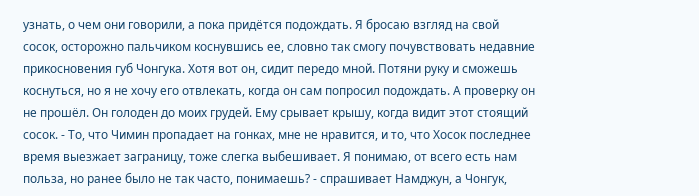узнать, о чем они говорили, а пока придётся подождать. Я бросаю взгляд на свой сосок, осторожно пальчиком коснувшись ее, словно так смогу почувствовать недавние прикосновения губ Чонгука. Хотя вот он, сидит передо мной. Потяни руку и сможешь коснуться, но я не хочу его отвлекать, когда он сам попросил подождать. А проверку он не прошёл. Он голоден до моих грудей. Ему срывает крышу, когда видит этот стоящий сосок. - То, что Чимин пропадает на гонках, мне не нравится, и то, что Хосок последнее время выезжает заграницу, тоже слегка выбешивает. Я понимаю, от всего есть нам польза, но ранее было не так часто, понимаешь? - спрашивает Намджун, а Чонгук,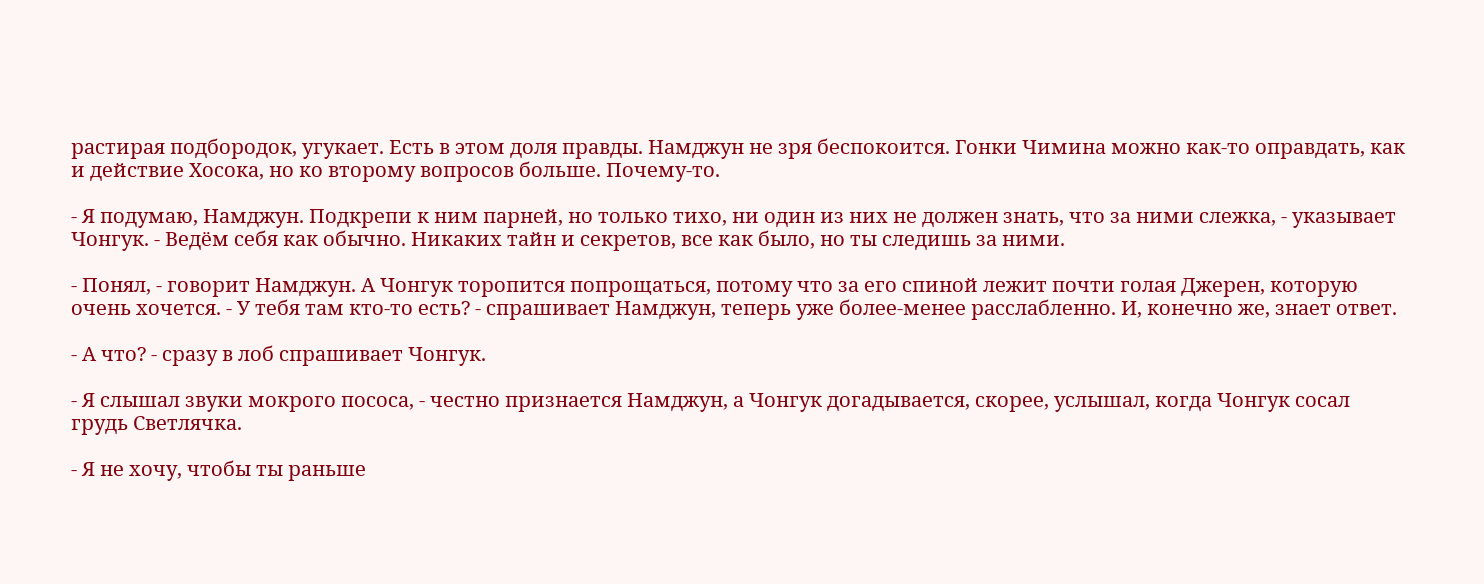растирая подбородок, угукает. Есть в этом доля правды. Намджун не зря беспокоится. Гонки Чимина можно как-то оправдать, как и действие Хосока, но ко второму вопросов больше. Почему-то.

- Я подумаю, Намджун. Подкрепи к ним парней, но только тихо, ни один из них не должен знать, что за ними слежка, - указывает Чонгук. - Ведём себя как обычно. Никаких тайн и секретов, все как было, но ты следишь за ними.

- Понял, - говорит Намджун. А Чонгук торопится попрощаться, потому что за его спиной лежит почти голая Джерен, которую очень хочется. - У тебя там кто-то есть? - спрашивает Намджун, теперь уже более-менее расслабленно. И, конечно же, знает ответ.

- А что? - сразу в лоб спрашивает Чонгук.

- Я слышал звуки мокрого пососа, - честно признается Намджун, а Чонгук догадывается, скорее, услышал, когда Чонгук сосал грудь Светлячка.

- Я не хочу, чтобы ты раньше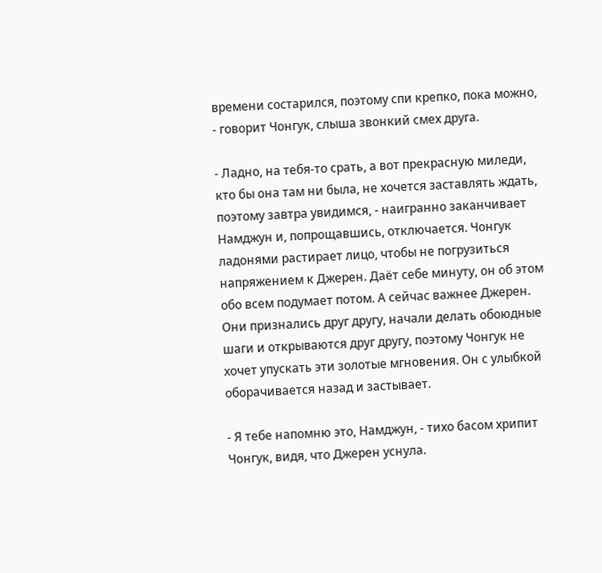времени состарился, поэтому спи крепко, пока можно, - говорит Чонгук, слыша звонкий смех друга.

- Ладно, на тебя-то срать, а вот прекрасную миледи, кто бы она там ни была, не хочется заставлять ждать, поэтому завтра увидимся, - наигранно заканчивает Намджун и, попрощавшись, отключается. Чонгук ладонями растирает лицо, чтобы не погрузиться напряжением к Джерен. Даёт себе минуту, он об этом обо всем подумает потом. А сейчас важнее Джерен. Они признались друг другу, начали делать обоюдные шаги и открываются друг другу, поэтому Чонгук не хочет упускать эти золотые мгновения. Он с улыбкой оборачивается назад и застывает.

- Я тебе напомню это, Намджун, - тихо басом хрипит Чонгук, видя, что Джерен уснула.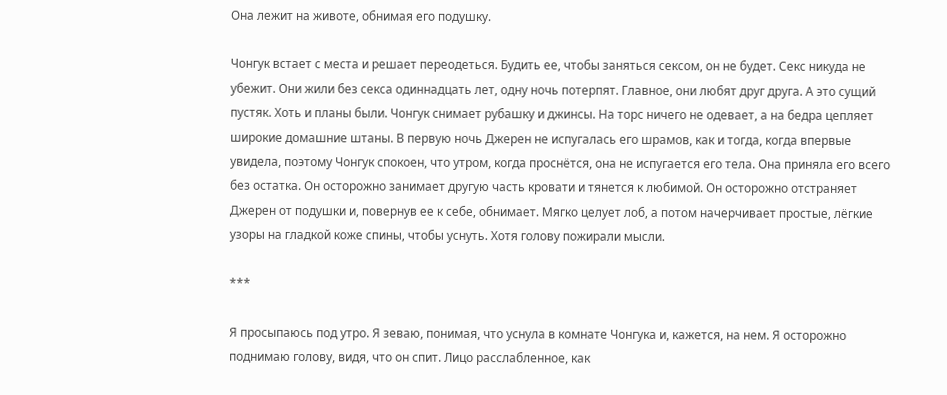Она лежит на животе, обнимая его подушку.

Чонгук встает с места и решает переодеться. Будить ее, чтобы заняться сексом, он не будет. Секс никуда не убежит. Они жили без секса одиннадцать лет, одну ночь потерпят. Главное, они любят друг друга. А это сущий пустяк. Хоть и планы были. Чонгук снимает рубашку и джинсы. На торс ничего не одевает, а на бедра цепляет широкие домашние штаны. В первую ночь Джерен не испугалась его шрамов, как и тогда, когда впервые увидела, поэтому Чонгук спокоен, что утром, когда проснётся, она не испугается его тела. Она приняла его всего без остатка. Он осторожно занимает другую часть кровати и тянется к любимой. Он осторожно отстраняет Джерен от подушки и, повернув ее к себе, обнимает. Мягко целует лоб, а потом начерчивает простые, лёгкие узоры на гладкой коже спины, чтобы уснуть. Хотя голову пожирали мысли.

***

Я просыпаюсь под утро. Я зеваю, понимая, что уснула в комнате Чонгука и, кажется, на нем. Я осторожно поднимаю голову, видя, что он спит. Лицо расслабленное, как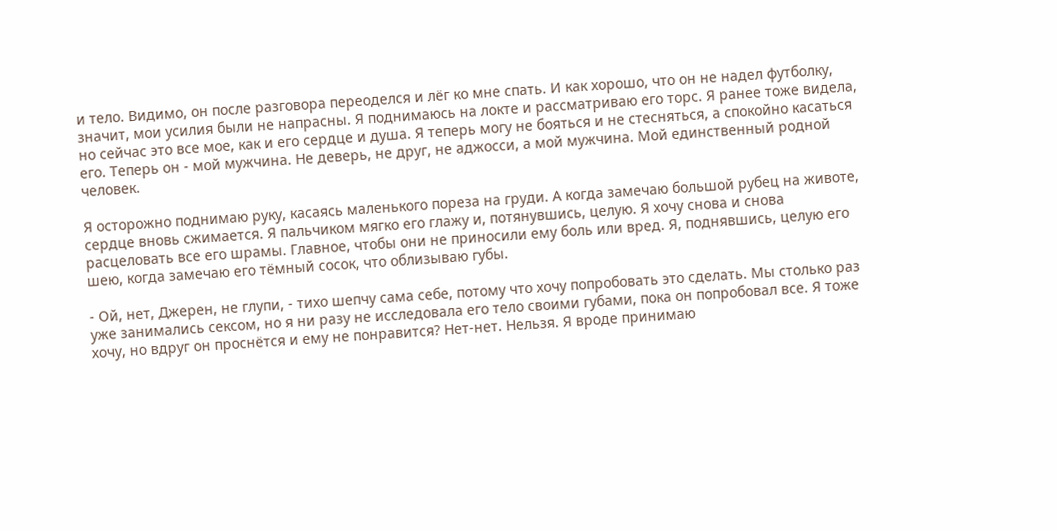и тело. Видимо, он после разговора переоделся и лёг ко мне спать. И как хорошо, что он не надел футболку, значит, мои усилия были не напрасны. Я поднимаюсь на локте и рассматриваю его торс. Я ранее тоже видела, но сейчас это все мое, как и его сердце и душа. Я теперь могу не бояться и не стесняться, а спокойно касаться его. Теперь он - мой мужчина. Не деверь, не друг, не аджосси, а мой мужчина. Мой единственный родной человек.

Я осторожно поднимаю руку, касаясь маленького пореза на груди. А когда замечаю большой рубец на животе, сердце вновь сжимается. Я пальчиком мягко его глажу и, потянувшись, целую. Я хочу снова и снова расцеловать все его шрамы. Главное, чтобы они не приносили ему боль или вред. Я, поднявшись, целую его шею, когда замечаю его тёмный сосок, что облизываю губы.

- Ой, нет, Джерен, не глупи, - тихо шепчу сама себе, потому что хочу попробовать это сделать. Мы столько раз уже занимались сексом, но я ни разу не исследовала его тело своими губами, пока он попробовал все. Я тоже хочу, но вдруг он проснётся и ему не понравится? Нет-нет. Нельзя. Я вроде принимаю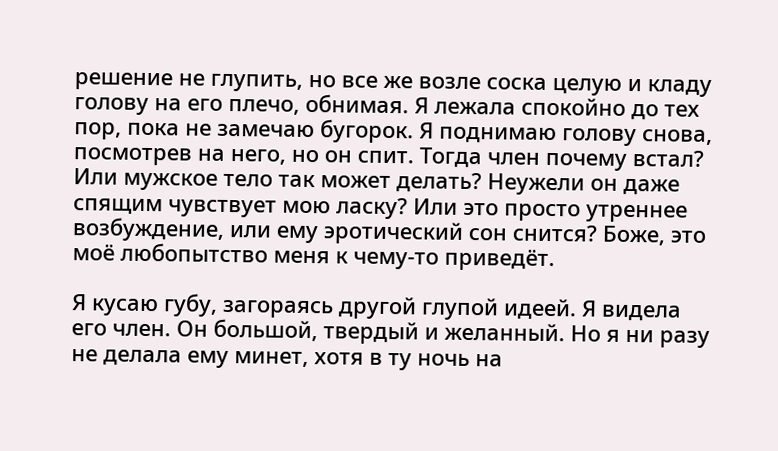решение не глупить, но все же возле соска целую и кладу голову на его плечо, обнимая. Я лежала спокойно до тех пор, пока не замечаю бугорок. Я поднимаю голову снова, посмотрев на него, но он спит. Тогда член почему встал? Или мужское тело так может делать? Неужели он даже спящим чувствует мою ласку? Или это просто утреннее возбуждение, или ему эротический сон снится? Боже, это моё любопытство меня к чему-то приведёт.

Я кусаю губу, загораясь другой глупой идеей. Я видела его член. Он большой, твердый и желанный. Но я ни разу не делала ему минет, хотя в ту ночь на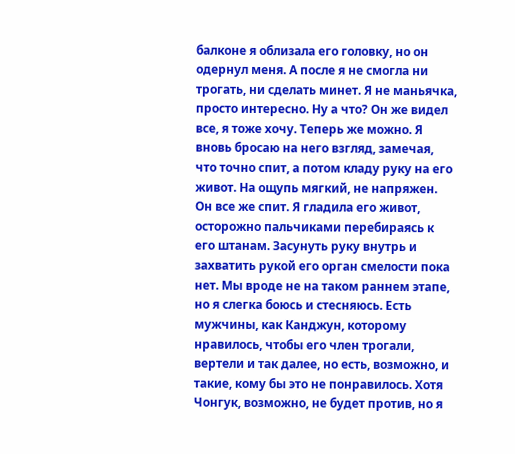балконе я облизала его головку, но он одернул меня. А после я не смогла ни трогать, ни сделать минет. Я не маньячка, просто интересно. Ну а что? Он же видел все, я тоже хочу. Теперь же можно. Я вновь бросаю на него взгляд, замечая, что точно спит, а потом кладу руку на его живот. На ощупь мягкий, не напряжен. Он все же спит. Я гладила его живот, осторожно пальчиками перебираясь к его штанам. Засунуть руку внутрь и захватить рукой его орган смелости пока нет. Мы вроде не на таком раннем этапе, но я слегка боюсь и стесняюсь. Есть мужчины, как Канджун, которому нравилось, чтобы его член трогали, вертели и так далее, но есть, возможно, и такие, кому бы это не понравилось. Хотя Чонгук, возможно, не будет против, но я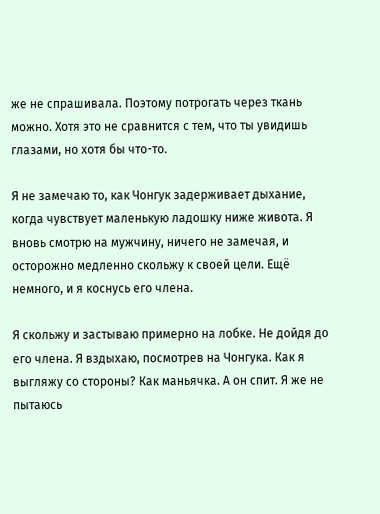же не спрашивала. Поэтому потрогать через ткань можно. Хотя это не сравнится с тем, что ты увидишь глазами, но хотя бы что-то.

Я не замечаю то, как Чонгук задерживает дыхание, когда чувствует маленькую ладошку ниже живота. Я вновь смотрю на мужчину, ничего не замечая, и осторожно медленно скольжу к своей цели. Ещё немного, и я коснусь его члена.

Я скольжу и застываю примерно на лобке. Не дойдя до его члена. Я вздыхаю, посмотрев на Чонгука. Как я выгляжу со стороны? Как маньячка. А он спит. Я же не пытаюсь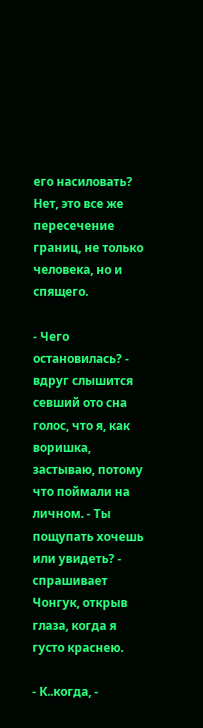его насиловать? Нет, это все же пересечение границ, не только человека, но и спящего.

- Чего остановилась? - вдруг слышится севший ото сна голос, что я, как воришка, застываю, потому что поймали на личном. - Ты пощупать хочешь или увидеть? - спрашивает Чонгук, открыв глаза, когда я густо краснею.

- К..когда, -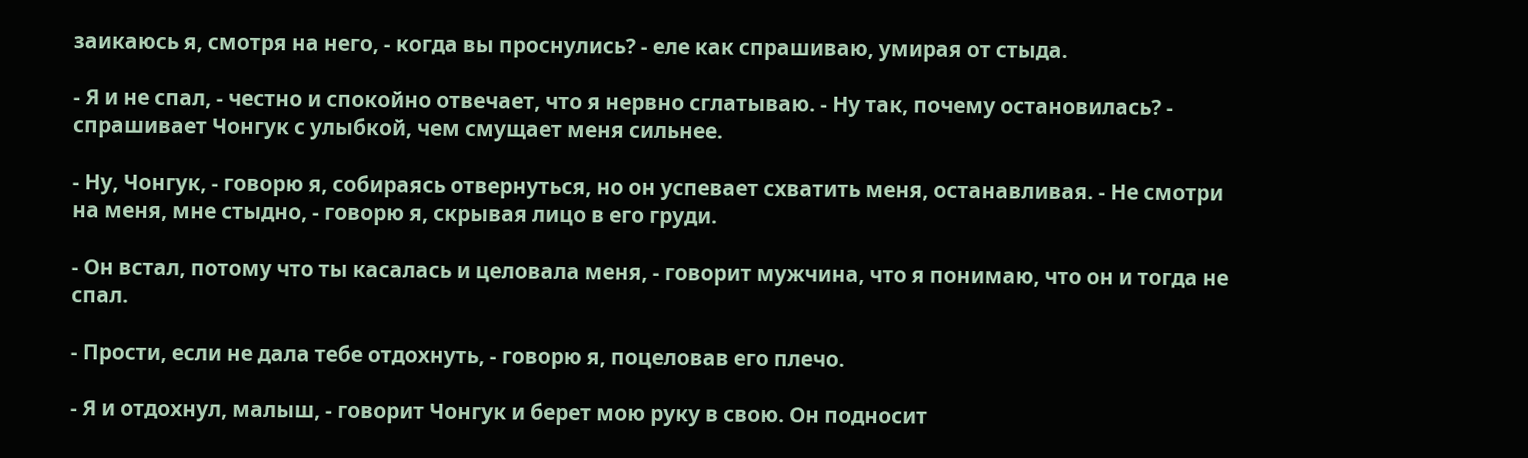заикаюсь я, смотря на него, - когда вы проснулись? - еле как спрашиваю, умирая от стыда.

- Я и не спал, - честно и спокойно отвечает, что я нервно сглатываю. - Ну так, почему остановилась? - спрашивает Чонгук с улыбкой, чем смущает меня сильнее.

- Ну, Чонгук, - говорю я, собираясь отвернуться, но он успевает схватить меня, останавливая. - Не смотри на меня, мне стыдно, - говорю я, скрывая лицо в его груди.

- Он встал, потому что ты касалась и целовала меня, - говорит мужчина, что я понимаю, что он и тогда не спал.

- Прости, если не дала тебе отдохнуть, - говорю я, поцеловав его плечо.

- Я и отдохнул, малыш, - говорит Чонгук и берет мою руку в свою. Он подносит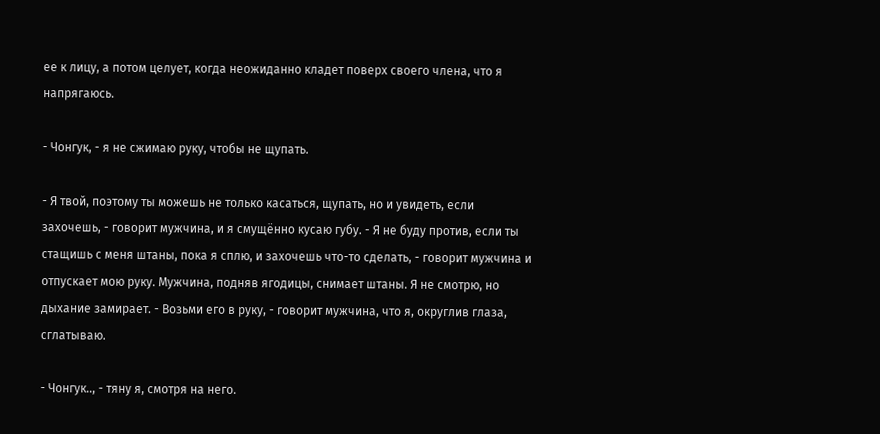ее к лицу, а потом целует, когда неожиданно кладет поверх своего члена, что я напрягаюсь.

- Чонгук, - я не сжимаю руку, чтобы не щупать.

- Я твой, поэтому ты можешь не только касаться, щупать, но и увидеть, если захочешь, - говорит мужчина, и я смущённо кусаю губу. - Я не буду против, если ты стащишь с меня штаны, пока я сплю, и захочешь что-то сделать, - говорит мужчина и отпускает мою руку. Мужчина, подняв ягодицы, снимает штаны. Я не смотрю, но дыхание замирает. - Возьми его в руку, - говорит мужчина, что я, округлив глаза, сглатываю.

- Чонгук.., - тяну я, смотря на него.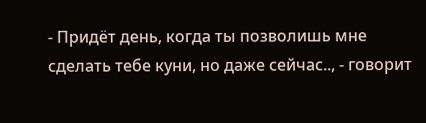- Придёт день, когда ты позволишь мне сделать тебе куни, но даже сейчас.., - говорит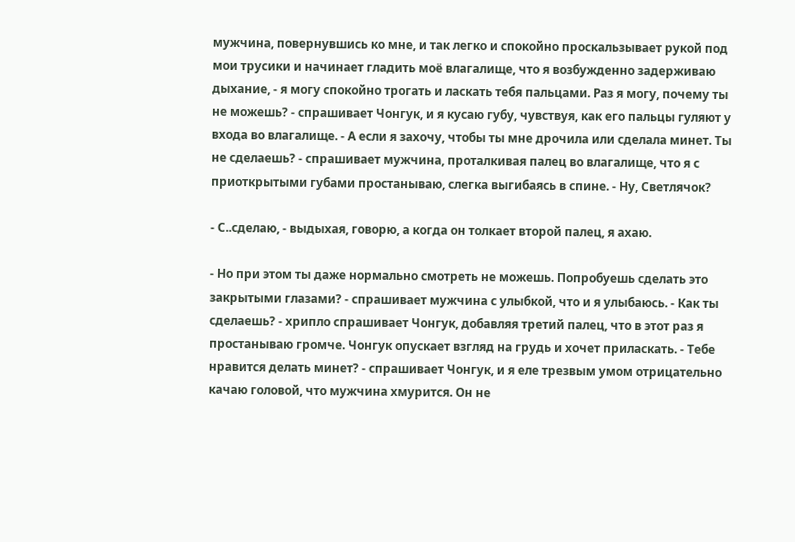мужчина, повернувшись ко мне, и так легко и спокойно проскальзывает рукой под мои трусики и начинает гладить моё влагалище, что я возбужденно задерживаю дыхание, - я могу спокойно трогать и ласкать тебя пальцами. Раз я могу, почему ты не можешь? - спрашивает Чонгук, и я кусаю губу, чувствуя, как его пальцы гуляют у входа во влагалище. - А если я захочу, чтобы ты мне дрочила или сделала минет. Ты не сделаешь? - спрашивает мужчина, проталкивая палец во влагалище, что я с приоткрытыми губами простанываю, слегка выгибаясь в спине. - Ну, Светлячок?

- С..сделаю, - выдыхая, говорю, а когда он толкает второй палец, я ахаю.

- Но при этом ты даже нормально смотреть не можешь. Попробуешь сделать это закрытыми глазами? - спрашивает мужчина с улыбкой, что и я улыбаюсь. - Как ты сделаешь? - хрипло спрашивает Чонгук, добавляя третий палец, что в этот раз я простанываю громче. Чонгук опускает взгляд на грудь и хочет приласкать. - Тебе нравится делать минет? - спрашивает Чонгук, и я еле трезвым умом отрицательно качаю головой, что мужчина хмурится. Он не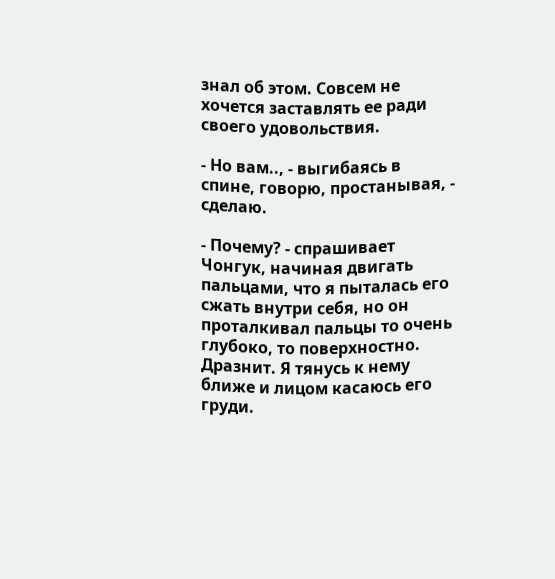знал об этом. Совсем не хочется заставлять ее ради своего удовольствия.

- Но вам.., - выгибаясь в спине, говорю, простанывая, - сделаю.

- Почему? - спрашивает Чонгук, начиная двигать пальцами, что я пыталась его сжать внутри себя, но он проталкивал пальцы то очень глубоко, то поверхностно. Дразнит. Я тянусь к нему ближе и лицом касаюсь его груди.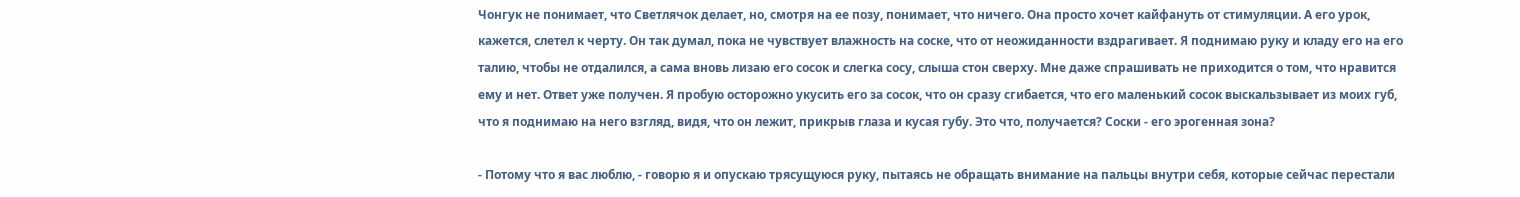Чонгук не понимает, что Светлячок делает, но, смотря на ее позу, понимает, что ничего. Она просто хочет кайфануть от стимуляции. А его урок, кажется, слетел к черту. Он так думал, пока не чувствует влажность на соске, что от неожиданности вздрагивает. Я поднимаю руку и кладу его на его талию, чтобы не отдалился, а сама вновь лизаю его сосок и слегка сосу, слыша стон сверху. Мне даже спрашивать не приходится о том, что нравится ему и нет. Ответ уже получен. Я пробую осторожно укусить его за сосок, что он сразу сгибается, что его маленький сосок выскальзывает из моих губ, что я поднимаю на него взгляд, видя, что он лежит, прикрыв глаза и кусая губу. Это что, получается? Соски - его эрогенная зона?

- Потому что я вас люблю, - говорю я и опускаю трясущуюся руку, пытаясь не обращать внимание на пальцы внутри себя, которые сейчас перестали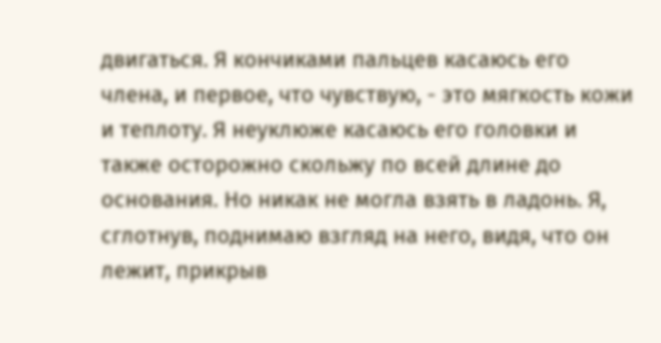двигаться. Я кончиками пальцев касаюсь его члена, и первое, что чувствую, - это мягкость кожи и теплоту. Я неуклюже касаюсь его головки и также осторожно скольжу по всей длине до основания. Но никак не могла взять в ладонь. Я, сглотнув, поднимаю взгляд на него, видя, что он лежит, прикрыв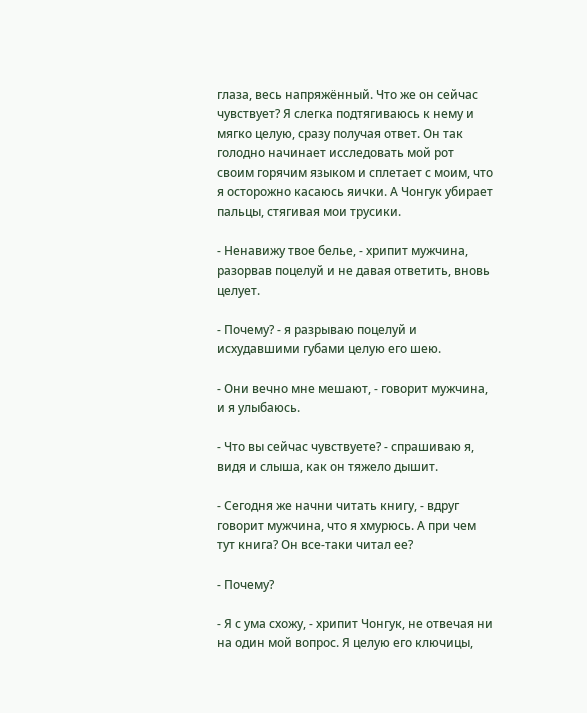глаза, весь напряжённый. Что же он сейчас чувствует? Я слегка подтягиваюсь к нему и мягко целую, сразу получая ответ. Он так голодно начинает исследовать мой рот своим горячим языком и сплетает с моим, что я осторожно касаюсь яички. А Чонгук убирает пальцы, стягивая мои трусики.

- Ненавижу твое белье, - хрипит мужчина, разорвав поцелуй и не давая ответить, вновь целует.

- Почему? - я разрываю поцелуй и исхудавшими губами целую его шею.

- Они вечно мне мешают, - говорит мужчина, и я улыбаюсь.

- Что вы сейчас чувствуете? - спрашиваю я, видя и слыша, как он тяжело дышит.

- Сегодня же начни читать книгу, - вдруг говорит мужчина, что я хмурюсь. А при чем тут книга? Он все-таки читал ее?

- Почему?

- Я с ума схожу, - хрипит Чонгук, не отвечая ни на один мой вопрос. Я целую его ключицы,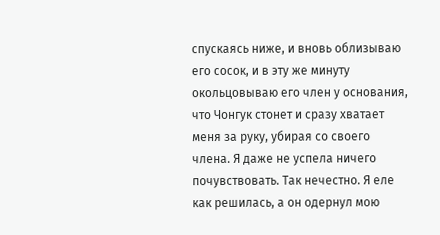спускаясь ниже, и вновь облизываю его сосок, и в эту же минуту окольцовываю его член у основания, что Чонгук стонет и сразу хватает меня за руку, убирая со своего члена. Я даже не успела ничего почувствовать. Так нечестно. Я еле как решилась, а он одернул мою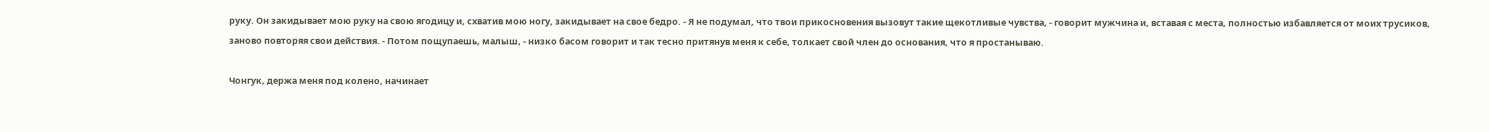руку. Он закидывает мою руку на свою ягодицу и, схватив мою ногу, закидывает на свое бедро. - Я не подумал, что твои прикосновения вызовут такие щекотливые чувства, - говорит мужчина и, вставая с места, полностью избавляется от моих трусиков, заново повторяя свои действия. - Потом пощупаешь, малыш, - низко басом говорит и так тесно притянув меня к себе, толкает свой член до основания, что я простанываю.

Чонгук, держа меня под колено, начинает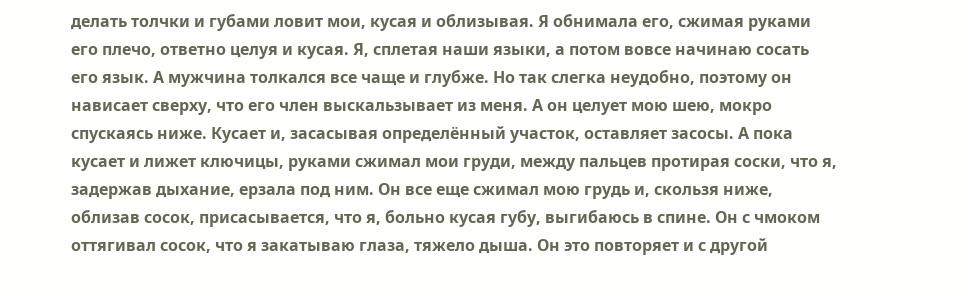делать толчки и губами ловит мои, кусая и облизывая. Я обнимала его, сжимая руками его плечо, ответно целуя и кусая. Я, сплетая наши языки, а потом вовсе начинаю сосать его язык. А мужчина толкался все чаще и глубже. Но так слегка неудобно, поэтому он нависает сверху, что его член выскальзывает из меня. А он целует мою шею, мокро спускаясь ниже. Кусает и, засасывая определённый участок, оставляет засосы. А пока кусает и лижет ключицы, руками сжимал мои груди, между пальцев протирая соски, что я, задержав дыхание, ерзала под ним. Он все еще сжимал мою грудь и, скользя ниже, облизав сосок, присасывается, что я, больно кусая губу, выгибаюсь в спине. Он с чмоком оттягивал сосок, что я закатываю глаза, тяжело дыша. Он это повторяет и с другой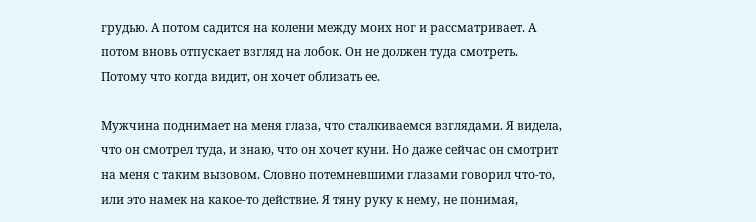грудью. А потом садится на колени между моих ног и рассматривает. А потом вновь отпускает взгляд на лобок. Он не должен туда смотреть. Потому что когда видит, он хочет облизать ее.

Мужчина поднимает на меня глаза, что сталкиваемся взглядами. Я видела, что он смотрел туда, и знаю, что он хочет куни. Но даже сейчас он смотрит на меня с таким вызовом. Словно потемневшими глазами говорил что-то, или это намек на какое-то действие. Я тяну руку к нему, не понимая,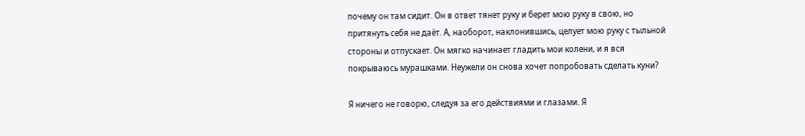почему он там сидит. Он в ответ тянет руку и берет мою руку в свою, но притянуть себя не даёт. А, наоборот, наклонившись, целует мою руку с тыльной стороны и отпускает. Он мягко начинает гладить мои колени, и я вся покрываюсь мурашками. Неужели он снова хочет попробовать сделать куни?

Я ничего не говорю, следуя за его действиями и глазами. Я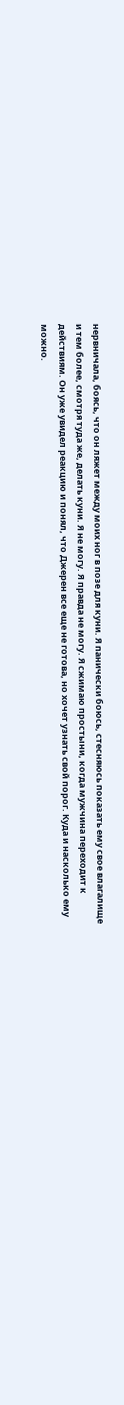нервничала, боясь, что он ляжет между моих ног в позе для куни. Я панически боюсь, стесняюсь показать ему свое влагалище и тем более, смотря туда же, делать куни. Я не могу. Я правда не могу. Я сжимаю простыни, когда мужчина переходит к действиям. Он уже увидел реакцию и понял, что Джерен все еще не готова, но хочет узнать свой порог. Куда и насколько ему можно.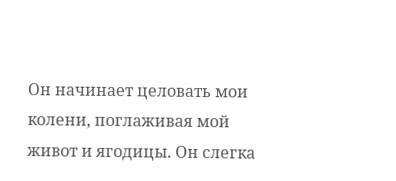Он начинает целовать мои колени, поглаживая мой живот и ягодицы. Он слегка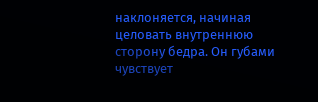наклоняется, начиная целовать внутреннюю сторону бедра. Он губами чувствует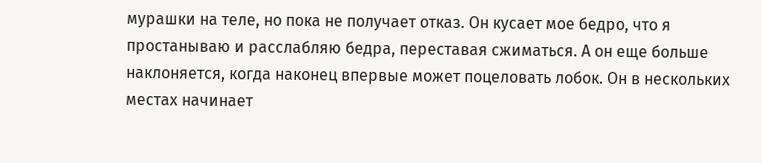мурашки на теле, но пока не получает отказ. Он кусает мое бедро, что я простанываю и расслабляю бедра, переставая сжиматься. А он еще больше наклоняется, когда наконец впервые может поцеловать лобок. Он в нескольких местах начинает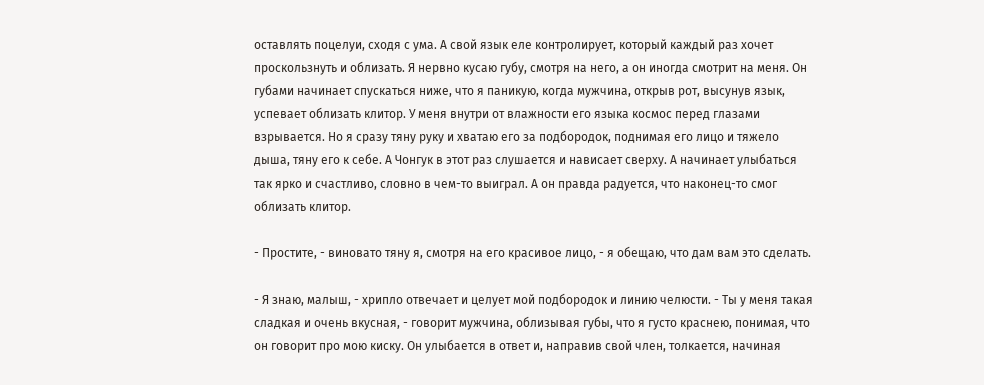оставлять поцелуи, сходя с ума. А свой язык еле контролирует, который каждый раз хочет проскользнуть и облизать. Я нервно кусаю губу, смотря на него, а он иногда смотрит на меня. Он губами начинает спускаться ниже, что я паникую, когда мужчина, открыв рот, высунув язык, успевает облизать клитор. У меня внутри от влажности его языка космос перед глазами взрывается. Но я сразу тяну руку и хватаю его за подбородок, поднимая его лицо и тяжело дыша, тяну его к себе. А Чонгук в этот раз слушается и нависает сверху. А начинает улыбаться так ярко и счастливо, словно в чем-то выиграл. А он правда радуется, что наконец-то смог облизать клитор.

- Простите, - виновато тяну я, смотря на его красивое лицо, - я обещаю, что дам вам это сделать.

- Я знаю, малыш, - хрипло отвечает и целует мой подбородок и линию челюсти. - Ты у меня такая сладкая и очень вкусная, - говорит мужчина, облизывая губы, что я густо краснею, понимая, что он говорит про мою киску. Он улыбается в ответ и, направив свой член, толкается, начиная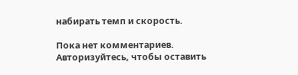набирать темп и скорость.

Пока нет комментариев. Авторизуйтесь, чтобы оставить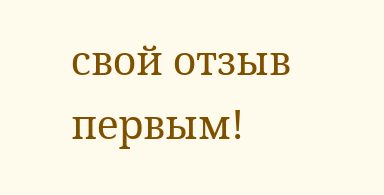свой отзыв первым!